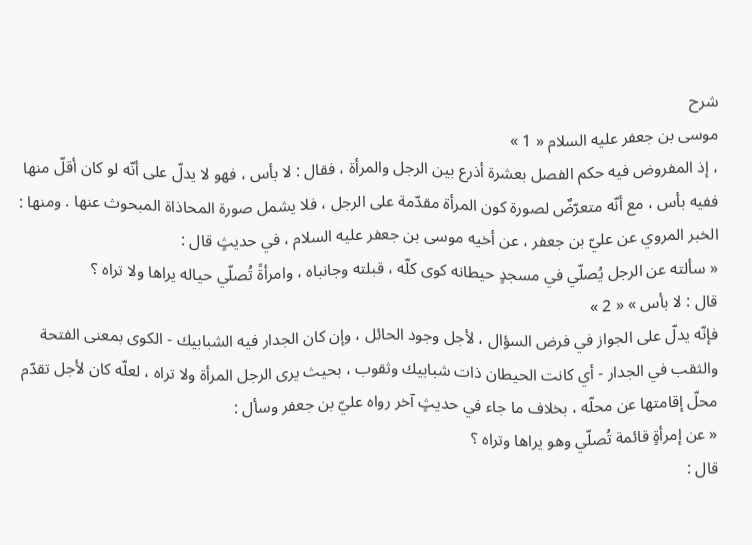شرح
موسى بن جعفر عليه السلام « 1 »
، إذ المفروض فيه حكم الفصل بعشرة أذرع بين الرجل والمرأة ، فقال : لا بأس ، فهو لا يدلّ على أنّه لو كان أقلّ منها ففيه بأس ، مع أنّه متعرّضٌ لصورة كون المرأة مقدّمة على الرجل ، فلا يشمل صورة المحاذاة المبحوث عنها . ومنها : الخبر المروي عن عليّ بن جعفر ، عن أخيه موسى بن جعفر عليه السلام ، في حديثٍ قال :
« سألته عن الرجل يُصلّي في مسجدٍ حيطانه كوى كلّه ، قبلته وجانباه ، وامرأةً تُصلّي حياله يراها ولا تراه ؟
قال : لا بأس » « 2 »
فإنّه يدلّ على الجواز في فرض السؤال ، لأجل وجود الحائل ، وإن كان الجدار فيه الشبابيك - الكوى بمعنى الفتحة والثقب في الجدار - أي كانت الحيطان ذات شبابيك وثقوب ، بحيث يرى الرجل المرأة ولا تراه ، لعلّه كان لأجل تقدّم محلّ إقامتها عن محلّه ، بخلاف ما جاء في حديثٍ آخر رواه عليّ بن جعفر وسأل :
« عن إمرأةٍ قائمة تُصلّي وهو يراها وتراه ؟
قال :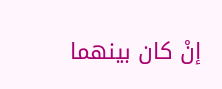إنْ كان بينهما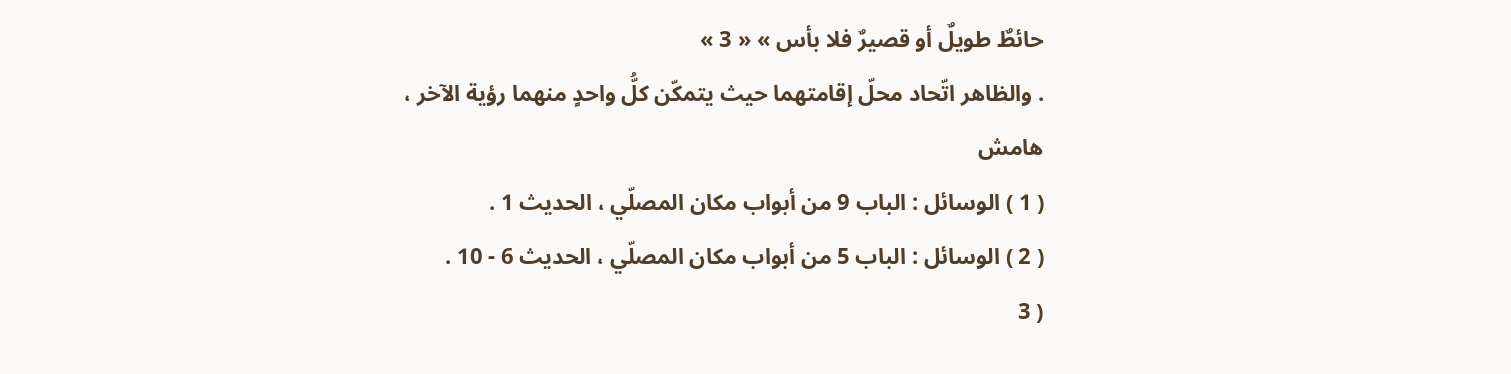حائطٌ طويلٌ أو قصيرٌ فلا بأس » « 3 »
. والظاهر اتّحاد محلّ إقامتهما حيث يتمكّن كلُّ واحدٍ منهما رؤية الآخر ،
هامش
( 1 ) الوسائل : الباب 9 من أبواب مكان المصلّي ، الحديث 1 .
( 2 ) الوسائل : الباب 5 من أبواب مكان المصلّي ، الحديث 6 - 10 .
( 3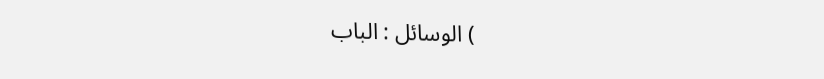) الوسائل : الباب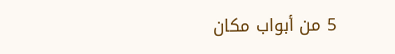5 من أبواب مكان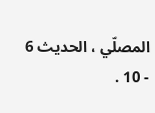المصلّي ، الحديث 6 - 10 .